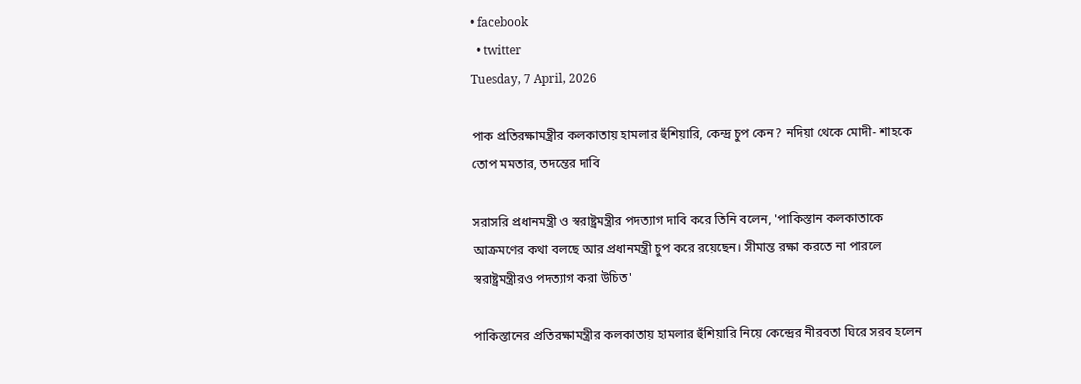• facebook
  • twitter
Tuesday, 7 April, 2026

পাক প্রতিরক্ষামন্ত্রীর কলকাতায় হামলার হুঁশিয়ারি, কেন্দ্র চুপ কেন? নদিয়া থেকে মোদী- শাহকে তোপ মমতার, তদন্তের দাবি

সরাসরি প্রধানমন্ত্রী ও স্বরাষ্ট্রমন্ত্রীর পদত্যাগ দাবি করে তিনি বলেন, 'পাকিস্তান কলকাতাকে আক্রমণের কথা বলছে আর প্রধানমন্ত্রী চুপ করে রয়েছেন। সীমান্ত রক্ষা করতে না পারলে স্বরাষ্ট্রমন্ত্রীরও পদত্যাগ করা উচিত'

পাকিস্তানের প্রতিরক্ষামন্ত্রীর কলকাতায় হামলার হুঁশিয়ারি নিয়ে কেন্দ্রের নীরবতা ঘিরে সরব হলেন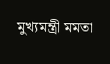মুখ্যমন্ত্রী মমতা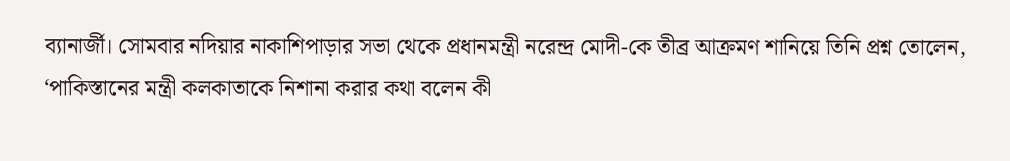ব্যানার্জী। সোমবার নদিয়ার নাকাশিপাড়ার সভা থেকে প্রধানমন্ত্রী নরেন্দ্র মোদী-কে তীব্র আক্রমণ শানিয়ে তিনি প্রশ্ন তোলেন, ‘পাকিস্তানের মন্ত্রী কলকাতাকে নিশানা করার কথা বলেন কী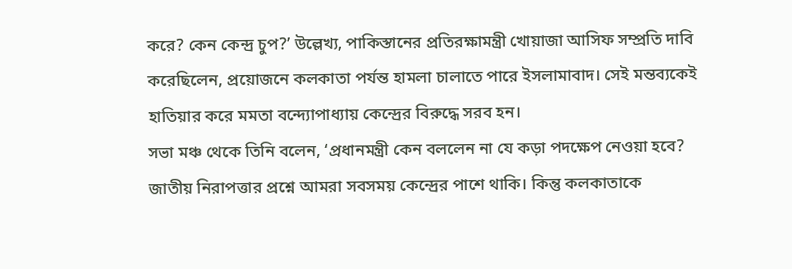করে? কেন কেন্দ্র চুপ?’ উল্লেখ্য, পাকিস্তানের প্রতিরক্ষামন্ত্রী খোয়াজা আসিফ সম্প্রতি দাবি করেছিলেন, প্রয়োজনে কলকাতা পর্যন্ত হামলা চালাতে পারে ইসলামাবাদ। সেই মন্তব্যকেই হাতিয়ার করে মমতা বন্দ্যোপাধ্যায় কেন্দ্রের বিরুদ্ধে সরব হন।
সভা মঞ্চ থেকে তিনি বলেন, ‘প্রধানমন্ত্রী কেন বললেন না যে কড়া পদক্ষেপ নেওয়া হবে? জাতীয় নিরাপত্তার প্রশ্নে আমরা সবসময় কেন্দ্রের পাশে থাকি। কিন্তু কলকাতাকে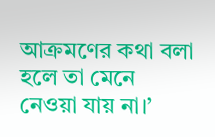আক্রমণের কথা বলা হলে তা মেনে নেওয়া যায় না।’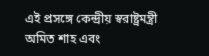এই প্রসঙ্গে কেন্দ্রীয় স্বরাষ্ট্রমন্ত্রী অমিত শাহ এবং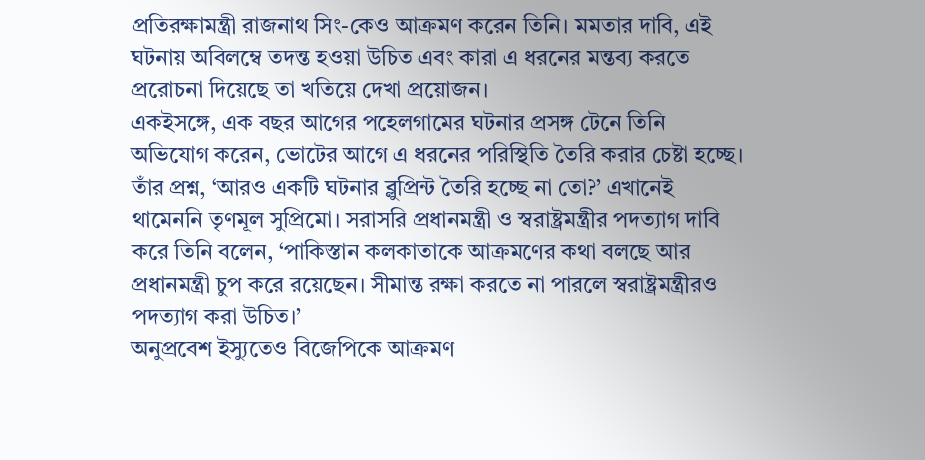প্রতিরক্ষামন্ত্রী রাজনাথ সিং-কেও আক্রমণ করেন তিনি। মমতার দাবি, এই ঘটনায় অবিলম্বে তদন্ত হওয়া উচিত এবং কারা এ ধরনের মন্তব্য করতে প্ররোচনা দিয়েছে তা খতিয়ে দেখা প্রয়োজন।
একইসঙ্গে, এক বছর আগের পহেলগামের ঘটনার প্রসঙ্গ টেনে তিনি অভিযোগ করেন, ভোটের আগে এ ধরনের পরিস্থিতি তৈরি করার চেষ্টা হচ্ছে। তাঁর প্রশ্ন, ‘আরও একটি ঘটনার ব্লুপ্রিন্ট তৈরি হচ্ছে না তো?’ এখানেই থামেননি তৃণমূল সুপ্রিমো। সরাসরি প্রধানমন্ত্রী ও স্বরাষ্ট্রমন্ত্রীর পদত্যাগ দাবি করে তিনি বলেন, ‘পাকিস্তান কলকাতাকে আক্রমণের কথা বলছে আর প্রধানমন্ত্রী চুপ করে রয়েছেন। সীমান্ত রক্ষা করতে না পারলে স্বরাষ্ট্রমন্ত্রীরও পদত্যাগ করা উচিত।’
অনুপ্রবেশ ইস্যুতেও বিজেপিকে আক্রমণ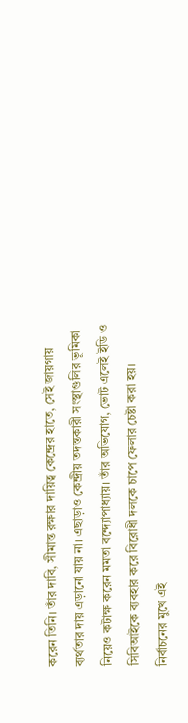করেন তিনি। তাঁর দাবি, সীমান্ত রক্ষার দায়িত্ব কেন্দ্রের হাতে, সেই জায়গায় ব্যর্থতার দায় এড়ানো যায় না। এছাড়াও কেন্দ্রীয় তদন্তকারী সংস্থাগুলির ভূমিকা নিয়েও কটাক্ষ করেন মমতা বন্দ্যোপাধ্যায়। তাঁর অভিযোগ, ভোট এলেই ইডি ও সিবিআইকে ব্যবহার করে বিরোধী দলকে চাপে ফেলার চেষ্টা করা হয়। নির্বাচনের মুখে এই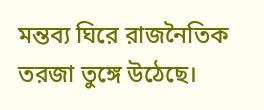মন্তব্য ঘিরে রাজনৈতিক তরজা তুঙ্গে উঠেছে।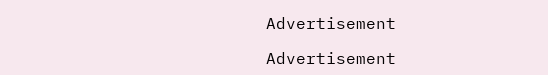Advertisement

Advertisement